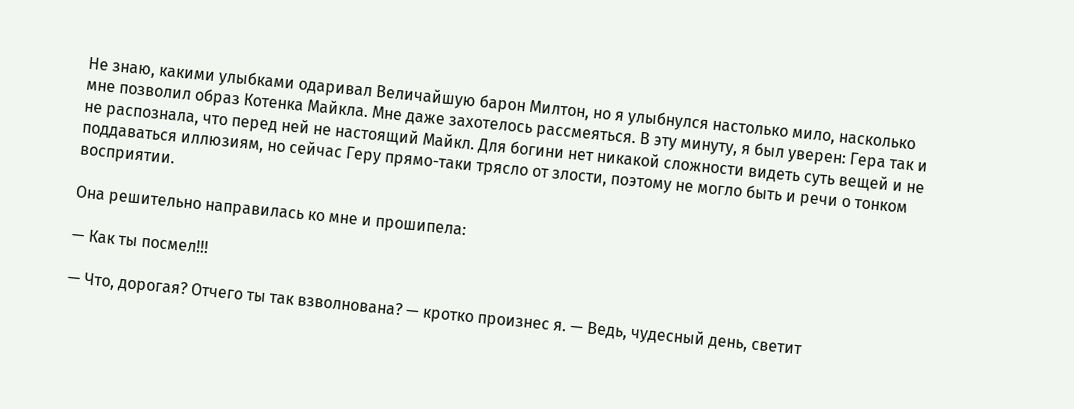Не знаю, какими улыбками одаривал Величайшую барон Милтон, но я улыбнулся настолько мило, насколько мне позволил образ Котенка Майкла. Мне даже захотелось рассмеяться. В эту минуту, я был уверен: Гера так и не распознала, что перед ней не настоящий Майкл. Для богини нет никакой сложности видеть суть вещей и не поддаваться иллюзиям, но сейчас Геру прямо-таки трясло от злости, поэтому не могло быть и речи о тонком восприятии.

Она решительно направилась ко мне и прошипела:

— Как ты посмел!!!

— Что, дорогая? Отчего ты так взволнована? — кротко произнес я. — Ведь, чудесный день, светит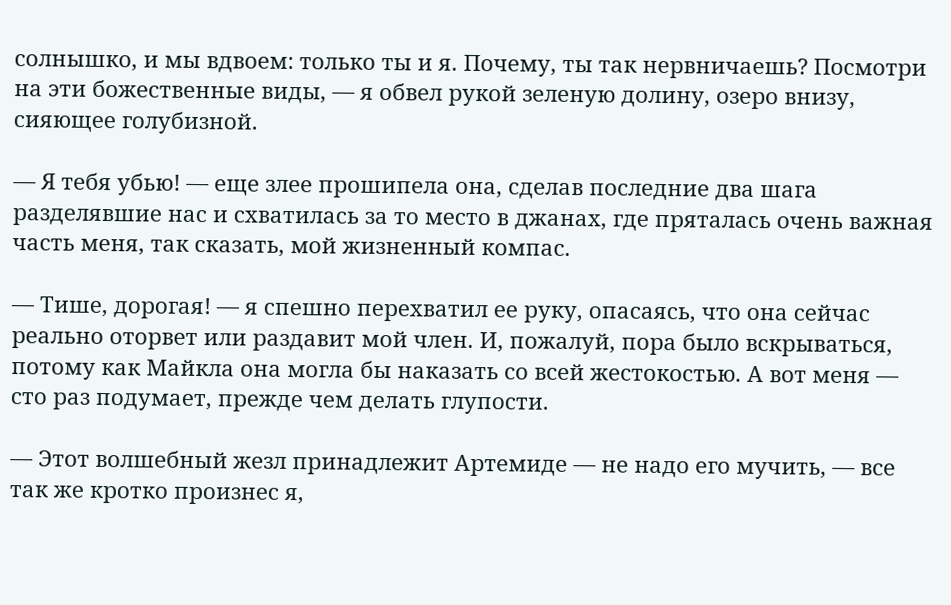солнышко, и мы вдвоем: только ты и я. Почему, ты так нервничаешь? Посмотри на эти божественные виды, — я обвел рукой зеленую долину, озеро внизу, сияющее голубизной.

— Я тебя убью! — еще злее прошипела она, сделав последние два шага разделявшие нас и схватилась за то место в джанах, где пряталась очень важная часть меня, так сказать, мой жизненный компас.

— Тише, дорогая! — я спешно перехватил ее руку, опасаясь, что она сейчас реально оторвет или раздавит мой член. И, пожалуй, пора было вскрываться, потому как Майкла она могла бы наказать со всей жестокостью. А вот меня — сто раз подумает, прежде чем делать глупости.

— Этот волшебный жезл принадлежит Артемиде — не надо его мучить, — все так же кротко произнес я,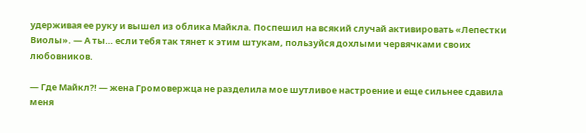удерживая ее руку и вышел из облика Майкла. Поспешил на всякий случай активировать «Лепестки Виолы». — А ты… если тебя так тянет к этим штукам, пользуйся дохлыми червячками своих любовников.

— Где Майкл⁈ — жена Громовержца не разделила мое шутливое настроение и еще сильнее сдавила меня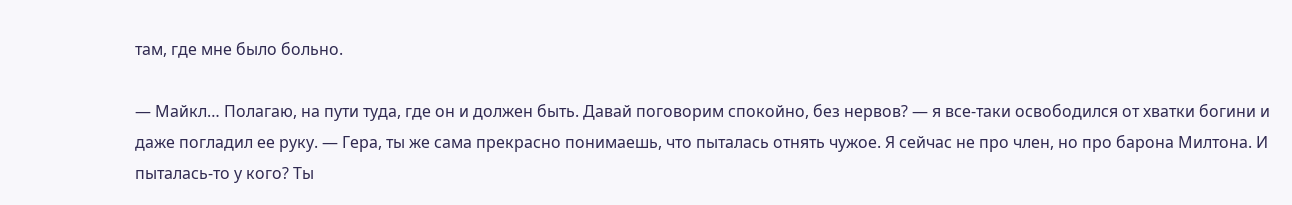там, где мне было больно.

— Майкл… Полагаю, на пути туда, где он и должен быть. Давай поговорим спокойно, без нервов? — я все-таки освободился от хватки богини и даже погладил ее руку. — Гера, ты же сама прекрасно понимаешь, что пыталась отнять чужое. Я сейчас не про член, но про барона Милтона. И пыталась-то у кого? Ты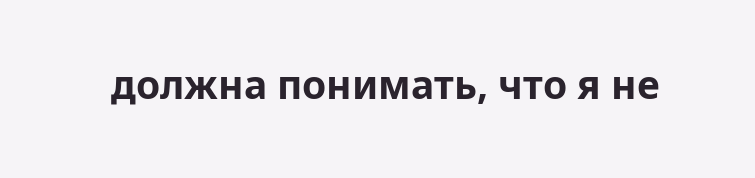должна понимать, что я не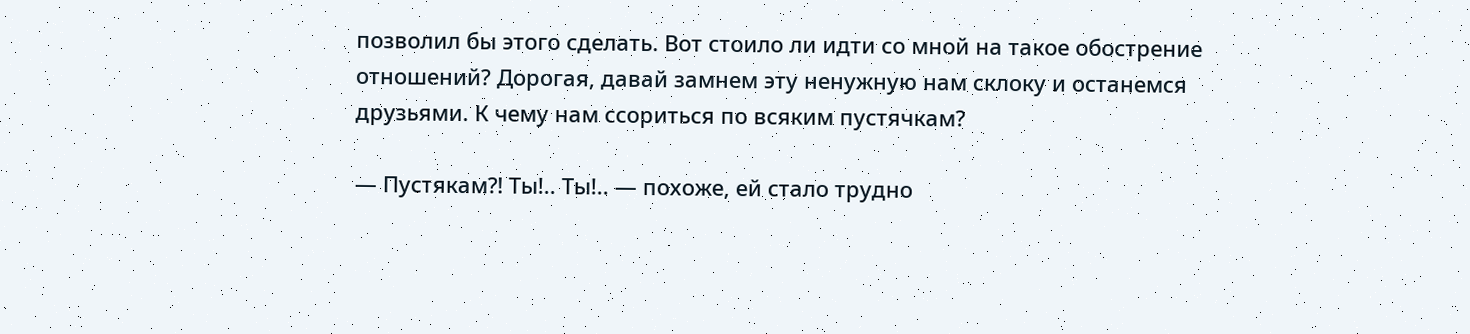позволил бы этого сделать. Вот стоило ли идти со мной на такое обострение отношений? Дорогая, давай замнем эту ненужную нам склоку и останемся друзьями. К чему нам ссориться по всяким пустячкам?

— Пустякам⁈ Ты!.. Ты!.. — похоже, ей стало трудно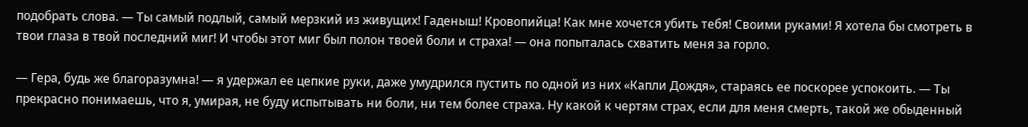подобрать слова. — Ты самый подлый, самый мерзкий из живущих! Гаденыш! Кровопийца! Как мне хочется убить тебя! Своими руками! Я хотела бы смотреть в твои глаза в твой последний миг! И чтобы этот миг был полон твоей боли и страха! — она попыталась схватить меня за горло.

— Гера, будь же благоразумна! — я удержал ее цепкие руки, даже умудрился пустить по одной из них «Капли Дождя», стараясь ее поскорее успокоить. — Ты прекрасно понимаешь, что я, умирая, не буду испытывать ни боли, ни тем более страха. Ну какой к чертям страх, если для меня смерть, такой же обыденный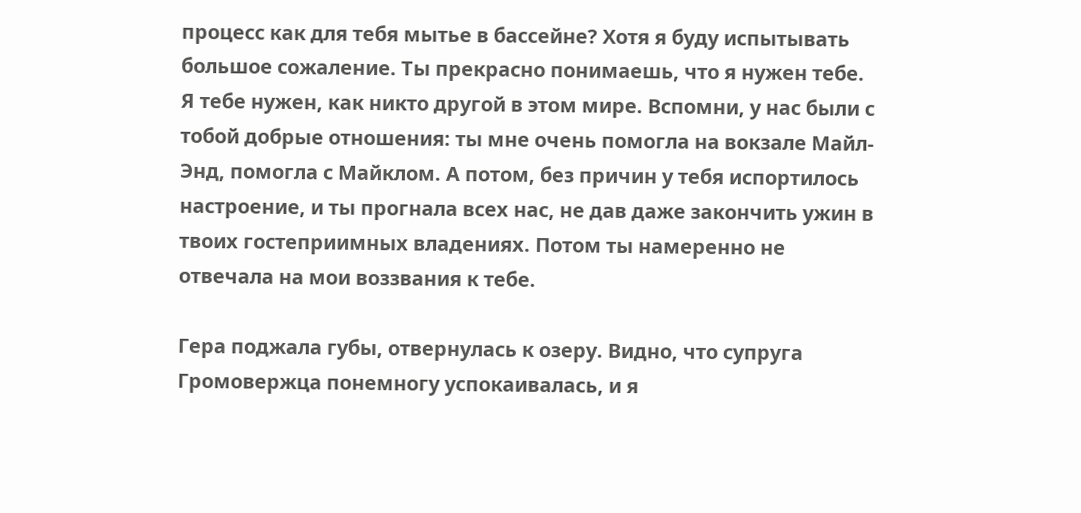процесс как для тебя мытье в бассейне? Хотя я буду испытывать большое сожаление. Ты прекрасно понимаешь, что я нужен тебе. Я тебе нужен, как никто другой в этом мире. Вспомни, у нас были с тобой добрые отношения: ты мне очень помогла на вокзале Майл-Энд, помогла с Майклом. А потом, без причин у тебя испортилось настроение, и ты прогнала всех нас, не дав даже закончить ужин в твоих гостеприимных владениях. Потом ты намеренно не отвечала на мои воззвания к тебе.

Гера поджала губы, отвернулась к озеру. Видно, что супруга Громовержца понемногу успокаивалась, и я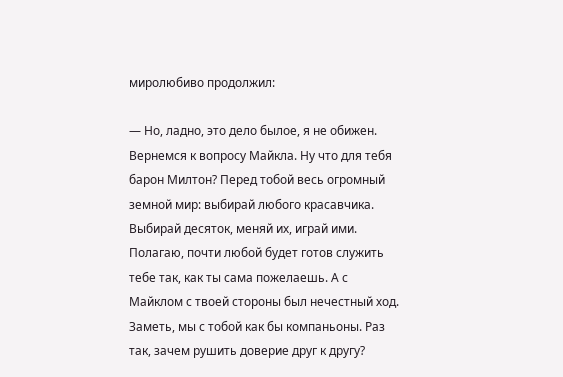миролюбиво продолжил:

— Но, ладно, это дело былое, я не обижен. Вернемся к вопросу Майкла. Ну что для тебя барон Милтон? Перед тобой весь огромный земной мир: выбирай любого красавчика. Выбирай десяток, меняй их, играй ими. Полагаю, почти любой будет готов служить тебе так, как ты сама пожелаешь. А с Майклом с твоей стороны был нечестный ход. Заметь, мы с тобой как бы компаньоны. Раз так, зачем рушить доверие друг к другу?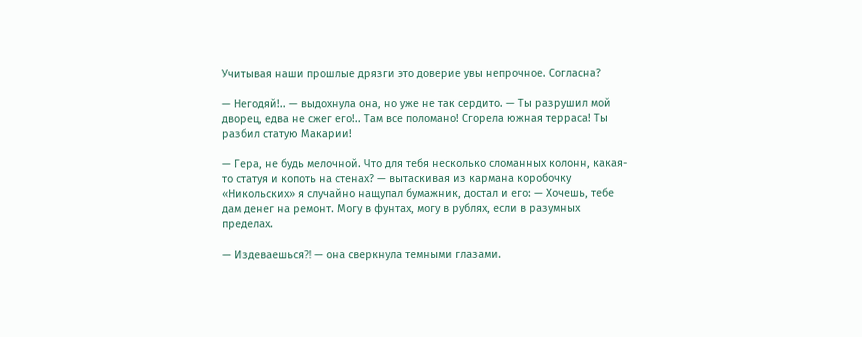Учитывая наши прошлые дрязги это доверие увы непрочное. Согласна?

— Негодяй!.. — выдохнула она, но уже не так сердито. — Ты разрушил мой дворец, едва не сжег его!.. Там все поломано! Сгорела южная терраса! Ты разбил статую Макарии!

— Гера, не будь мелочной. Что для тебя несколько сломанных колонн, какая-то статуя и копоть на стенах? — вытаскивая из кармана коробочку «Никольских» я случайно нащупал бумажник, достал и его: — Хочешь, тебе дам денег на ремонт. Могу в фунтах, могу в рублях, если в разумных пределах.

— Издеваешься⁈ — она сверкнула темными глазами.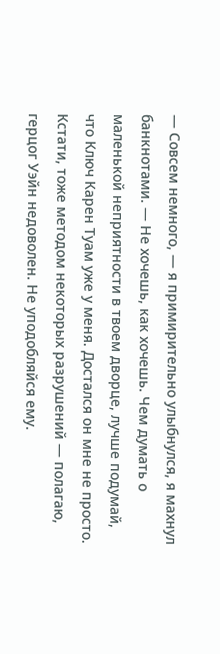— Совсем немного, — я примирительно улыбнулся, я махнул банкнотами. — Не хочешь, как хочешь. Чем думать о маленькой неприятности в твоем дворце, лучше подумай, что Ключ Карен Туам уже у меня. Достался он мне не просто. Кстати, тоже методом некоторых разрушений — полагаю, герцог Уэйн недоволен. Не уподобляйся ему.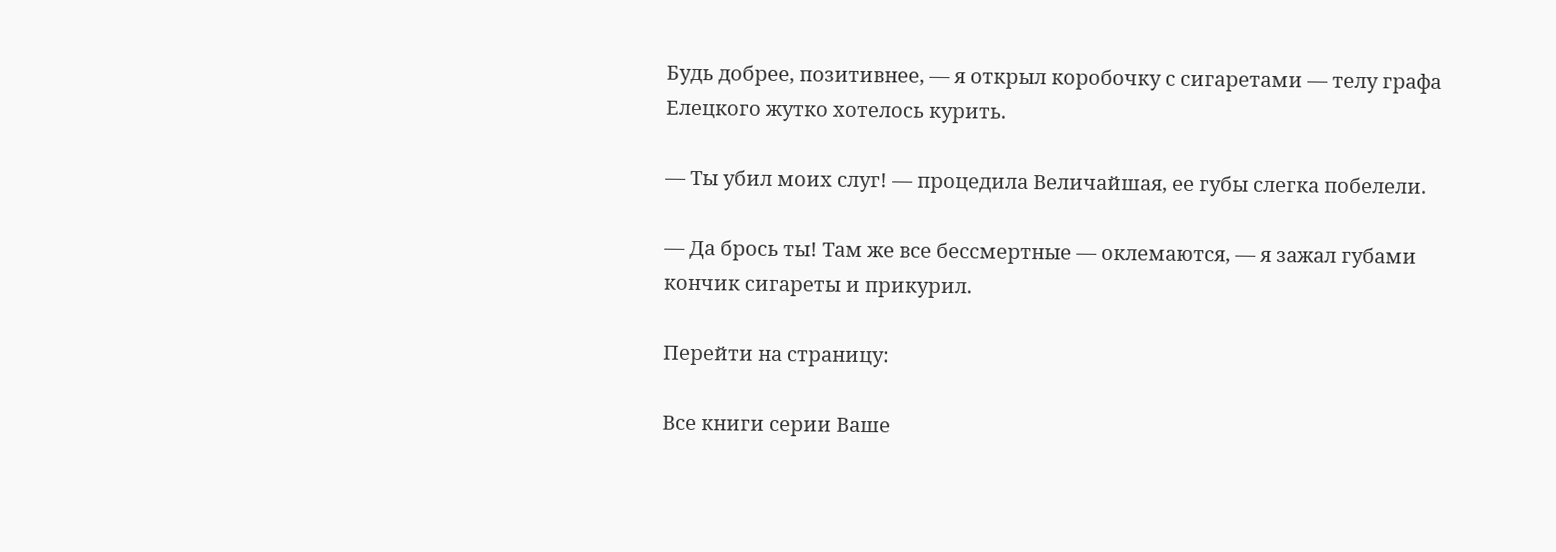Будь добрее, позитивнее, — я открыл коробочку с сигаретами — телу графа Елецкого жутко хотелось курить.

— Ты убил моих слуг! — процедила Величайшая, ее губы слегка побелели.

— Да брось ты! Там же все бессмертные — оклемаются, — я зажал губами кончик сигареты и прикурил.

Перейти на страницу:

Все книги серии Ваше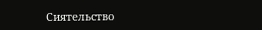Сиятельство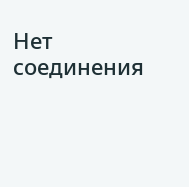Нет соединения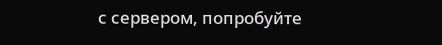с сервером, попробуйте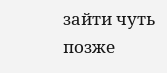зайти чуть позже